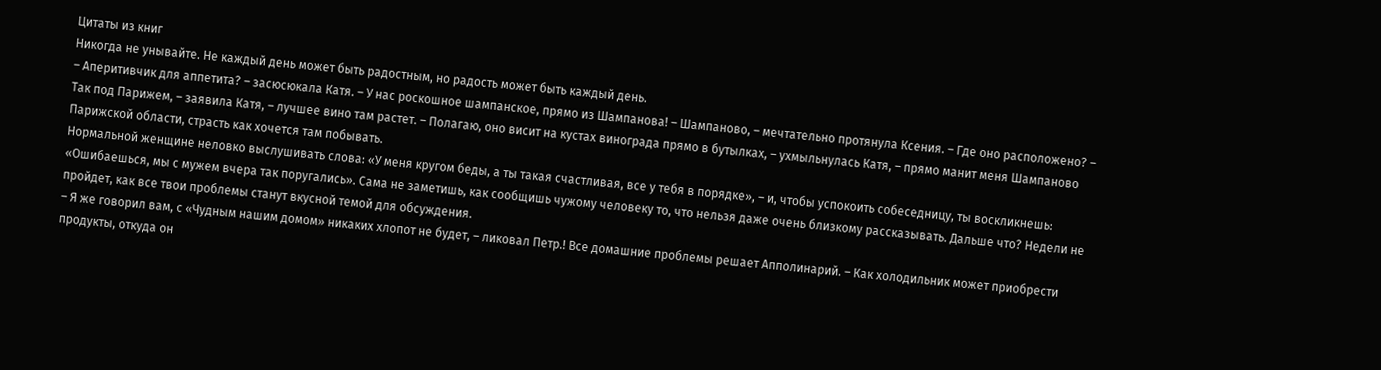Цитаты из книг
Никогда не унывайте. Не каждый день может быть радостным, но радость может быть каждый день.
– Аперитивчик для аппетита? – засюсюкала Катя. – У нас роскошное шампанское, прямо из Шампанова! – Шампаново, – мечтательно протянула Ксения. – Где оно расположено? – Так под Парижем, – заявила Катя, – лучшее вино там растет. – Полагаю, оно висит на кустах винограда прямо в бутылках, – ухмыльнулась Катя, – прямо манит меня Шампаново Парижской области, страсть как хочется там побывать.
Нормальной женщине неловко выслушивать слова: «У меня кругом беды, а ты такая счастливая, все у тебя в порядке», – и, чтобы успокоить собеседницу, ты воскликнешь: «Ошибаешься, мы с мужем вчера так поругались». Сама не заметишь, как сообщишь чужому человеку то, что нельзя даже очень близкому рассказывать. Дальше что? Недели не пройдет, как все твои проблемы станут вкусной темой для обсуждения.
– Я же говорил вам, с «Чудным нашим домом» никаких хлопот не будет, – ликовал Петр.! Все домашние проблемы решает Апполинарий. – Как холодильник может приобрести продукты, откуда он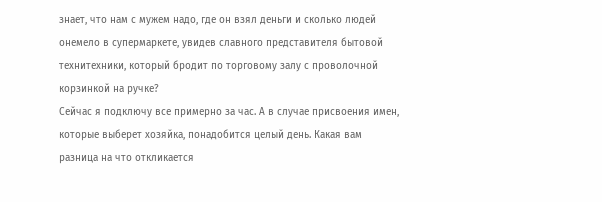знает, что нам с мужем надо, где он взял деньги и сколько людей онемело в супермаркете, увидев славного представителя бытовой технитехники, который бродит по торговому залу с проволочной корзинкой на ручке?
Сейчас я подключу все примерно за час. А в случае присвоения имен, которые выберет хозяйка, понадобится целый день. Какая вам разница на что откликается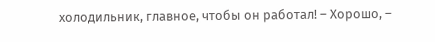холодильник, главное, чтобы он работал! – Хорошо, –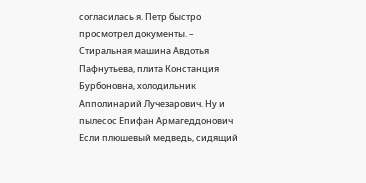согласилась я. Петр быстро просмотрел документы. – Стиральная машина Авдотья Пафнутьева, плита Констанция Бурбоновна, холодильник Апполинарий Лучезарович. Ну и пылесос Епифан Армагеддонович
Если плюшевый медведь, сидящий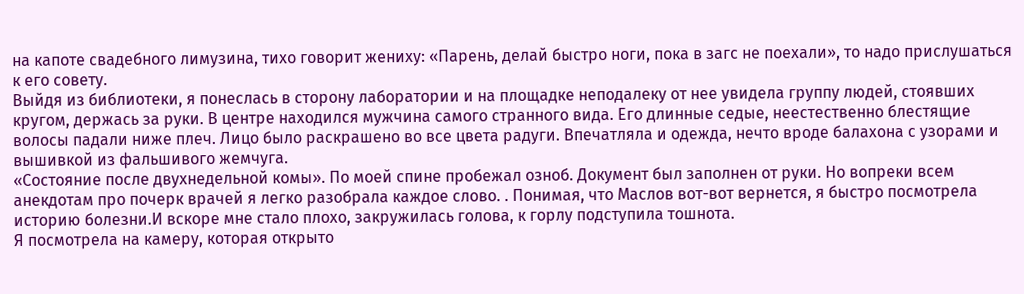на капоте свадебного лимузина, тихо говорит жениху: «Парень, делай быстро ноги, пока в загс не поехали», то надо прислушаться к его совету.
Выйдя из библиотеки, я понеслась в сторону лаборатории и на площадке неподалеку от нее увидела группу людей, стоявших кругом, держась за руки. В центре находился мужчина самого странного вида. Его длинные седые, неестественно блестящие волосы падали ниже плеч. Лицо было раскрашено во все цвета радуги. Впечатляла и одежда, нечто вроде балахона с узорами и вышивкой из фальшивого жемчуга.
«Состояние после двухнедельной комы». По моей спине пробежал озноб. Документ был заполнен от руки. Но вопреки всем анекдотам про почерк врачей я легко разобрала каждое слово. . Понимая, что Маслов вот-вот вернется, я быстро посмотрела историю болезни.И вскоре мне стало плохо, закружилась голова, к горлу подступила тошнота.
Я посмотрела на камеру, которая открыто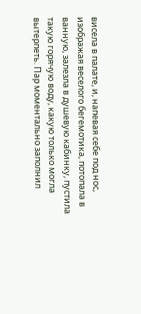висела в палате, и, напевая себе под нос, изображая веселого бегемотика, потопала в ванную, залезла в душевую кабинку, пустила такую горячую воду, какую только могла вытерпеть. Пар моментально заполнил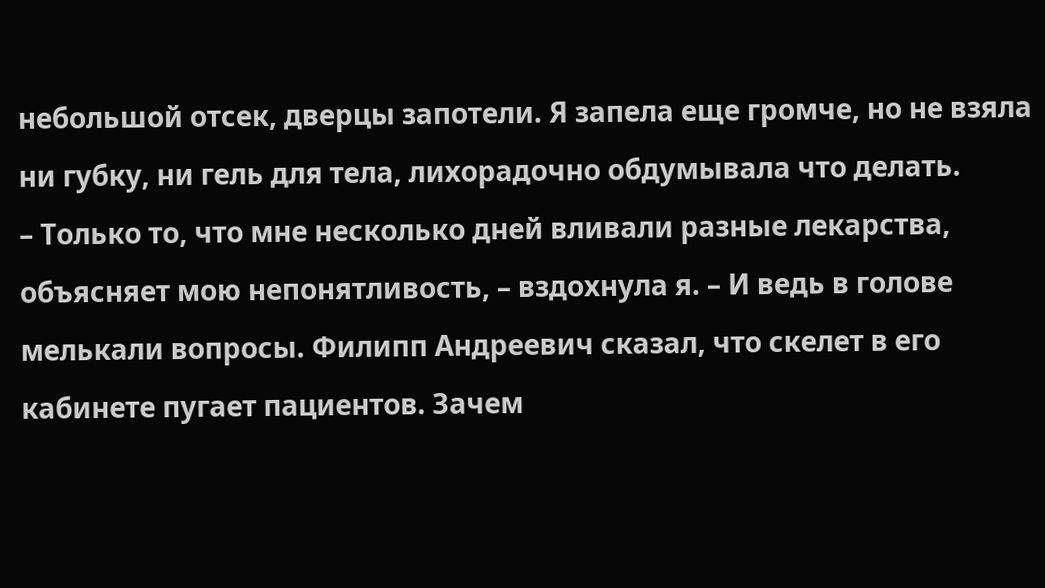небольшой отсек, дверцы запотели. Я запела еще громче, но не взяла ни губку, ни гель для тела, лихорадочно обдумывала что делать.
– Только то, что мне несколько дней вливали разные лекарства, объясняет мою непонятливость, – вздохнула я. – И ведь в голове мелькали вопросы. Филипп Андреевич сказал, что скелет в его кабинете пугает пациентов. Зачем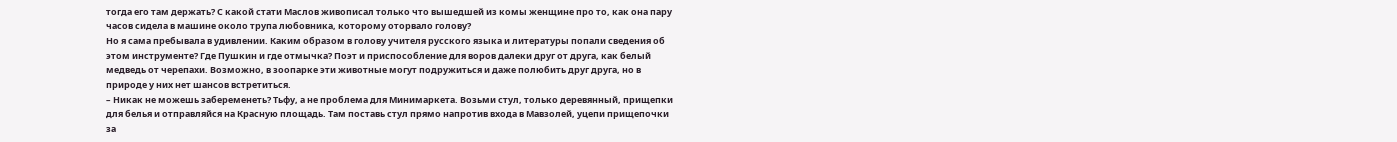тогда его там держать? С какой стати Маслов живописал только что вышедшей из комы женщине про то, как она пару часов сидела в машине около трупа любовника, которому оторвало голову?
Но я сама пребывала в удивлении. Каким образом в голову учителя русского языка и литературы попали сведения об этом инструменте? Где Пушкин и где отмычка? Поэт и приспособление для воров далеки друг от друга, как белый медведь от черепахи. Возможно, в зоопарке эти животные могут подружиться и даже полюбить друг друга, но в природе у них нет шансов встретиться.
– Никак не можешь забеременеть? Тьфу, а не проблема для Минимаркета. Возьми стул, только деревянный, прищепки для белья и отправляйся на Красную площадь. Там поставь стул прямо напротив входа в Мавзолей, уцепи прищепочки за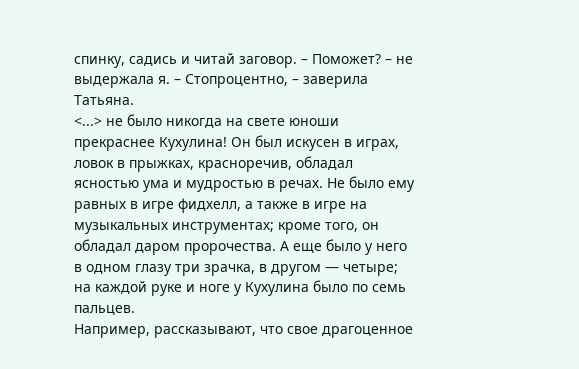спинку, садись и читай заговор. – Поможет? – не выдержала я. – Стопроцентно, – заверила Татьяна.
<...> не было никогда на свете юноши прекраснее Кухулина! Он был искусен в играх, ловок в прыжках, красноречив, обладал ясностью ума и мудростью в речах. Не было ему равных в игре фидхелл, а также в игре на музыкальных инструментах; кроме того, он обладал даром пророчества. А еще было у него в одном глазу три зрачка, в другом — четыре; на каждой руке и ноге у Кухулина было по семь пальцев.
Например, рассказывают, что свое драгоценное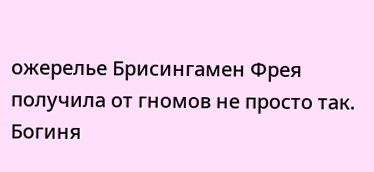ожерелье Брисингамен Фрея получила от гномов не просто так. Богиня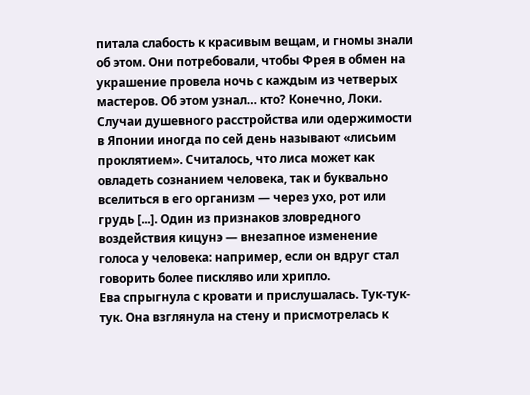питала слабость к красивым вещам, и гномы знали об этом. Они потребовали, чтобы Фрея в обмен на украшение провела ночь с каждым из четверых мастеров. Об этом узнал… кто? Конечно, Локи.
Случаи душевного расстройства или одержимости в Японии иногда по сей день называют «лисьим проклятием». Считалось, что лиса может как овладеть сознанием человека, так и буквально вселиться в его организм — через ухо, рот или грудь [...]. Один из признаков зловредного воздействия кицунэ — внезапное изменение голоса у человека: например, если он вдруг стал говорить более пискляво или хрипло.
Ева спрыгнула с кровати и прислушалась. Тук-тук-тук. Она взглянула на стену и присмотрелась к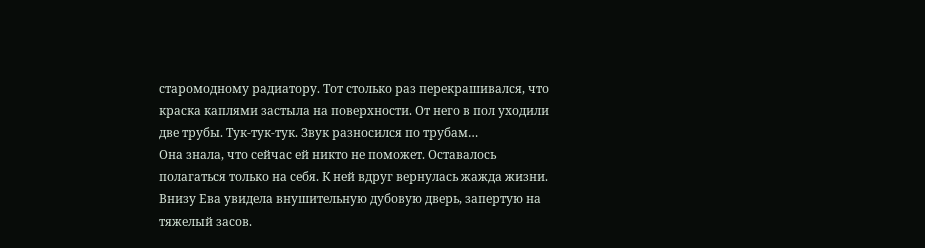старомодному радиатору. Тот столько раз перекрашивался, что краска каплями застыла на поверхности. От него в пол уходили две трубы. Тук-тук-тук. Звук разносился по трубам…
Она знала, что сейчас ей никто не поможет. Оставалось полагаться только на себя. К ней вдруг вернулась жажда жизни. Внизу Ева увидела внушительную дубовую дверь, запертую на тяжелый засов.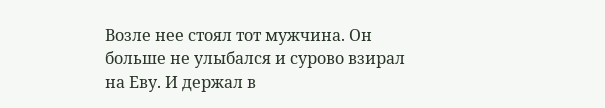Возле нее стоял тот мужчина. Он больше не улыбался и сурово взирал на Еву. И держал в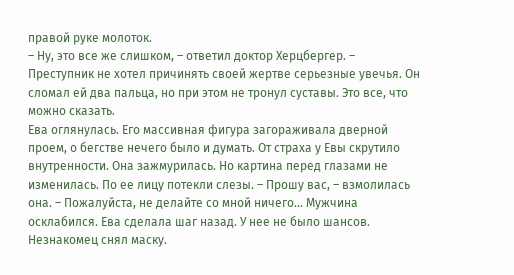правой руке молоток.
– Ну, это все же слишком, – ответил доктор Херцбергер. – Преступник не хотел причинять своей жертве серьезные увечья. Он сломал ей два пальца, но при этом не тронул суставы. Это все, что можно сказать.
Ева оглянулась. Его массивная фигура загораживала дверной проем, о бегстве нечего было и думать. От страха у Евы скрутило внутренности. Она зажмурилась. Но картина перед глазами не изменилась. По ее лицу потекли слезы. – Прошу вас, – взмолилась она. – Пожалуйста, не делайте со мной ничего… Мужчина осклабился. Ева сделала шаг назад. У нее не было шансов. Незнакомец снял маску.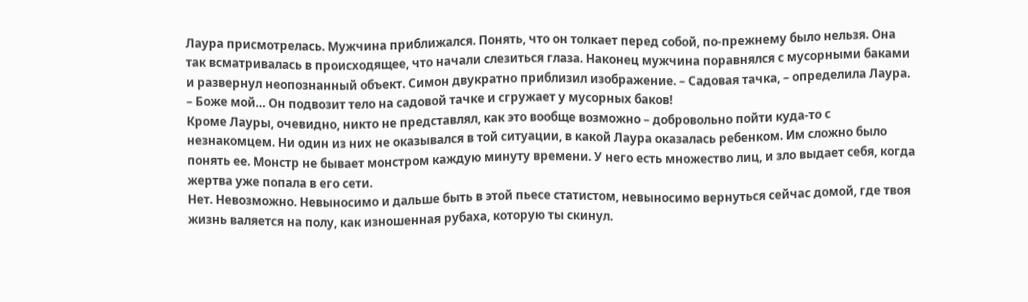Лаура присмотрелась. Мужчина приближался. Понять, что он толкает перед собой, по-прежнему было нельзя. Она так всматривалась в происходящее, что начали слезиться глаза. Наконец мужчина поравнялся с мусорными баками и развернул неопознанный объект. Симон двукратно приблизил изображение. – Садовая тачка, – определила Лаура. – Боже мой… Он подвозит тело на садовой тачке и сгружает у мусорных баков!
Кроме Лауры, очевидно, никто не представлял, как это вообще возможно – добровольно пойти куда-то с незнакомцем. Ни один из них не оказывался в той ситуации, в какой Лаура оказалась ребенком. Им сложно было понять ее. Монстр не бывает монстром каждую минуту времени. У него есть множество лиц, и зло выдает себя, когда жертва уже попала в его сети.
Нет. Невозможно. Невыносимо и дальше быть в этой пьесе статистом, невыносимо вернуться сейчас домой, где твоя жизнь валяется на полу, как изношенная рубаха, которую ты скинул.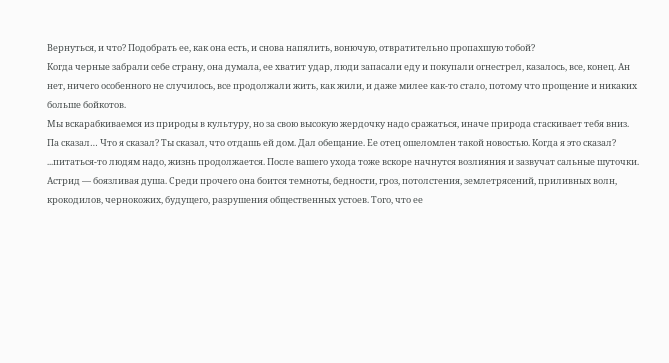Вернуться, и что? Подобрать ее, как она есть, и снова напялить, вонючую, отвратительно пропахшую тобой?
Когда черные забрали себе страну, она думала, ее хватит удар, люди запасали еду и покупали огнестрел, казалось, все, конец. Ан нет, ничего особенного не случилось, все продолжали жить, как жили, и даже милее как-то стало, потому что прощение и никаких больше бойкотов.
Мы вскарабкиваемся из природы в культуру, но за свою высокую жердочку надо сражаться, иначе природа стаскивает тебя вниз.
Па сказал… Что я сказал? Ты сказал, что отдашь ей дом. Дал обещание. Ее отец ошеломлен такой новостью. Когда я это сказал?
...питаться-то людям надо, жизнь продолжается. После вашего ухода тоже вскоре начнутся возлияния и зазвучат сальные шуточки.
Астрид — боязливая душа. Среди прочего она боится темноты, бедности, гроз, потолстения, землетрясений, приливных волн, крокодилов, чернокожих, будущего, разрушения общественных устоев. Того, что ее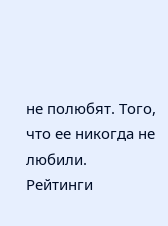не полюбят. Того, что ее никогда не любили.
Рейтинги